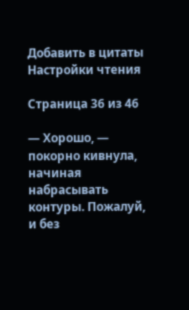Добавить в цитаты Настройки чтения

Страница 36 из 46

— Хорошо, — покорно кивнула, начиная набрасывать контуры. Пожалуй, и без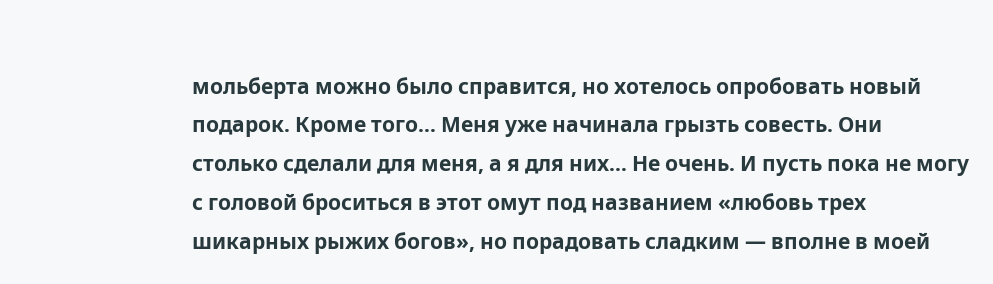мольберта можно было справится, но хотелось опробовать новый подарок. Кроме того… Меня уже начинала грызть совесть. Они столько сделали для меня, а я для них… Не очень. И пусть пока не могу с головой броситься в этот омут под названием «любовь трех шикарных рыжих богов», но порадовать сладким — вполне в моей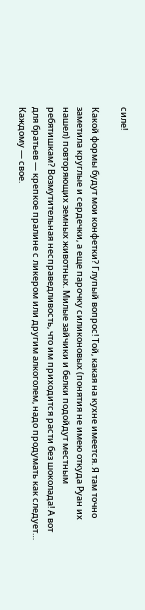силе!

Какой формы будут мои конфетки? Глупый вопрос! Той, какая на кухне имеется. Я там точно заметила круглые и сердечки, а еще парочку силиконовых (понятия не имею откуда Руан их нашел) повторяющих земных животных. Милые зайчики и белки подойдут местным ребятишкам? Возмутительная несправедливость, что им приходится расти без шоколада! А вот для братьев — крепкое пралине с ликером или другим алкоголем, надо продумать как следует… Каждому — свое.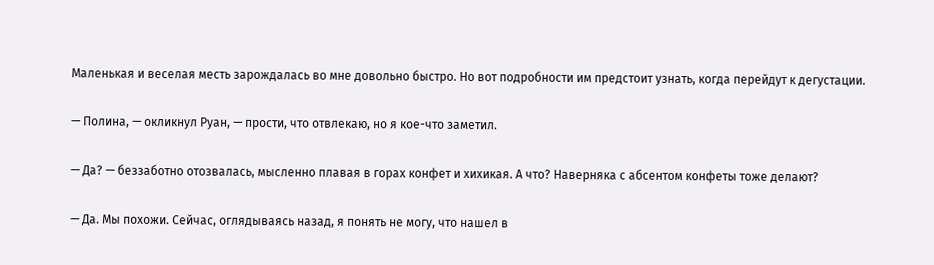Маленькая и веселая месть зарождалась во мне довольно быстро. Но вот подробности им предстоит узнать, когда перейдут к дегустации.

— Полина, — окликнул Руан, — прости, что отвлекаю, но я кое-что заметил.

— Да? — беззаботно отозвалась, мысленно плавая в горах конфет и хихикая. А что? Наверняка с абсентом конфеты тоже делают?

— Да. Мы похожи. Сейчас, оглядываясь назад, я понять не могу, что нашел в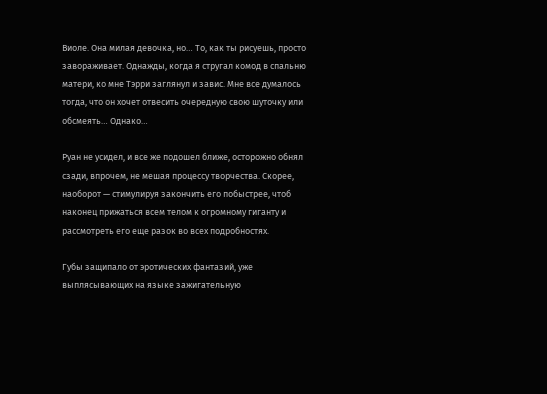Виоле. Она милая девочка, но… То, как ты рисуешь, просто завораживает. Однажды, когда я стругал комод в спальню матери, ко мне Тэрри заглянул и завис. Мне все думалось тогда, что он хочет отвесить очередную свою шуточку или обсмеять… Однако…

Руан не усидел, и все же подошел ближе, осторожно обнял сзади, впрочем, не мешая процессу творчества. Скорее, наоборот — стимулируя закончить его побыстрее, чтоб наконец прижаться всем телом к огромному гиганту и рассмотреть его еще разок во всех подробностях.

Губы защипало от эротических фантазий, уже выплясывающих на языке зажигательную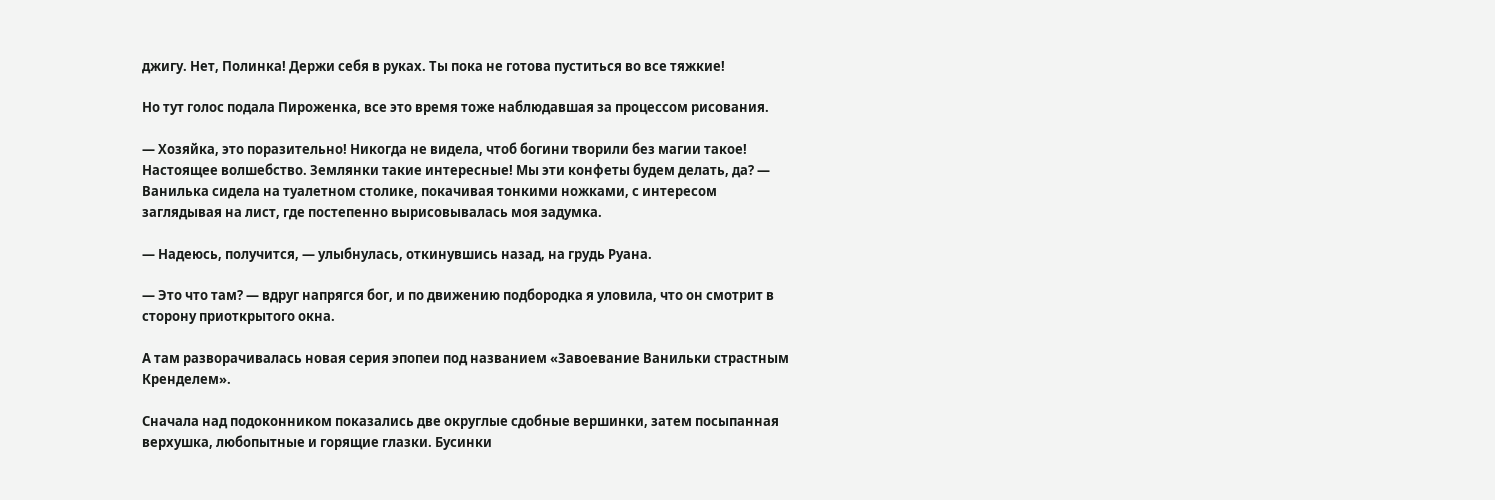джигу. Нет, Полинка! Держи себя в руках. Ты пока не готова пуститься во все тяжкие!

Но тут голос подала Пироженка, все это время тоже наблюдавшая за процессом рисования.

— Хозяйка, это поразительно! Никогда не видела, чтоб богини творили без магии такое! Настоящее волшебство. Землянки такие интересные! Мы эти конфеты будем делать, да? — Ванилька сидела на туалетном столике, покачивая тонкими ножками, с интересом заглядывая на лист, где постепенно вырисовывалась моя задумка.

— Надеюсь, получится, — улыбнулась, откинувшись назад, на грудь Руана.

— Это что там? — вдруг напрягся бог, и по движению подбородка я уловила, что он смотрит в сторону приоткрытого окна.

А там разворачивалась новая серия эпопеи под названием «Завоевание Ванильки страстным Кренделем».

Сначала над подоконником показались две округлые сдобные вершинки, затем посыпанная верхушка, любопытные и горящие глазки. Бусинки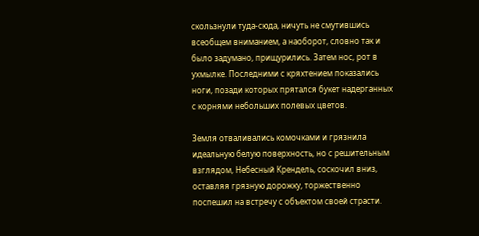скользнули туда-сюда, ничуть не смутившись всеобщем вниманием, а наоборот, словно так и было задумано, прищурились. Затем нос, рот в ухмылке. Последними с кряхтением показались ноги, позади которых прятался букет надерганных с корнями небольших полевых цветов.

Земля отваливались комочками и грязнила идеальную белую поверхность, но с решительным взглядом, Небесный Крендель, соскочил вниз, оставляя грязную дорожку, торжественно поспешил на встречу с объектом своей страсти.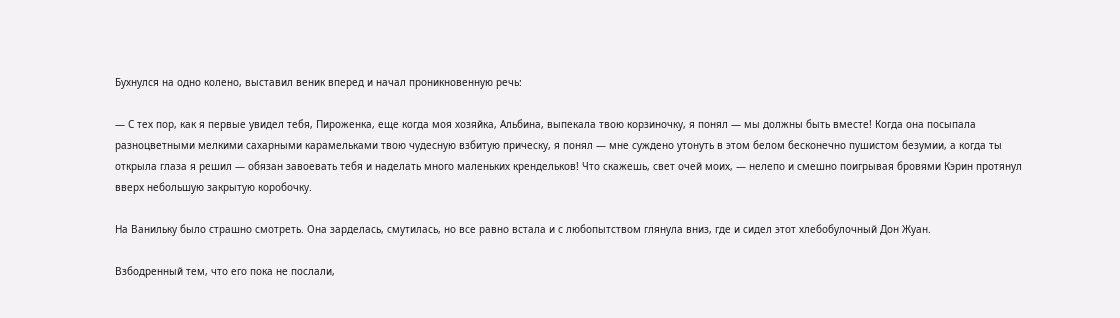Бухнулся на одно колено, выставил веник вперед и начал проникновенную речь:

— С тех пор, как я первые увидел тебя, Пироженка, еще когда моя хозяйка, Альбина, выпекала твою корзиночку, я понял — мы должны быть вместе! Когда она посыпала разноцветными мелкими сахарными карамельками твою чудесную взбитую прическу, я понял — мне суждено утонуть в этом белом бесконечно пушистом безумии, а когда ты открыла глаза я решил — обязан завоевать тебя и наделать много маленьких крендельков! Что скажешь, свет очей моих, — нелепо и смешно поигрывая бровями Кэрин протянул вверх небольшую закрытую коробочку.

На Ванильку было страшно смотреть. Она зарделась, смутилась, но все равно встала и с любопытством глянула вниз, где и сидел этот хлебобулочный Дон Жуан.

Взбодренный тем, что его пока не послали,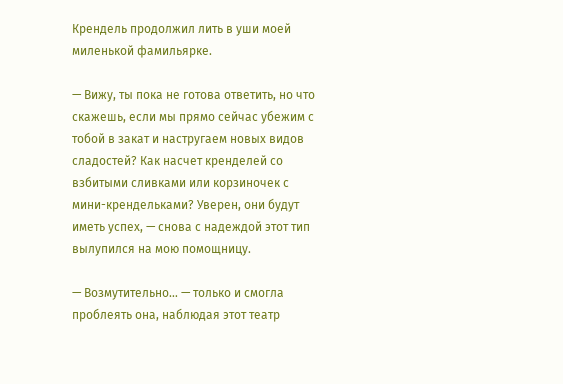Крендель продолжил лить в уши моей миленькой фамильярке.

— Вижу, ты пока не готова ответить, но что скажешь, если мы прямо сейчас убежим с тобой в закат и настругаем новых видов сладостей? Как насчет кренделей со взбитыми сливками или корзиночек с мини-крендельками? Уверен, они будут иметь успех, — снова с надеждой этот тип вылупился на мою помощницу.

— Возмутительно… — только и смогла проблеять она, наблюдая этот театр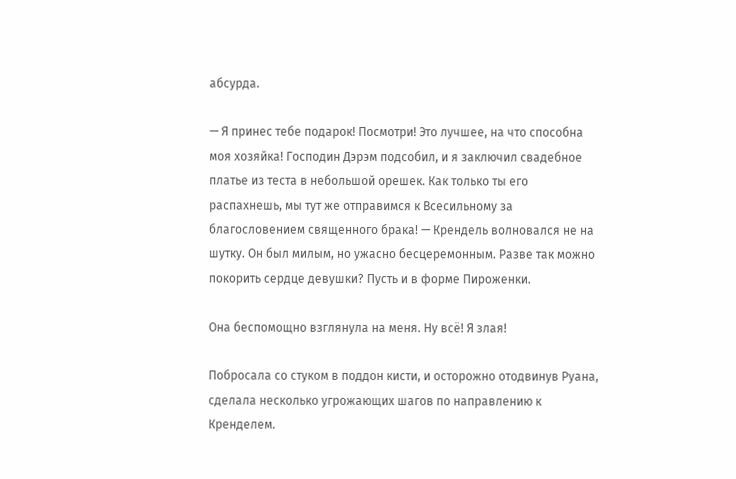абсурда.

— Я принес тебе подарок! Посмотри! Это лучшее, на что способна моя хозяйка! Господин Дэрэм подсобил, и я заключил свадебное платье из теста в небольшой орешек. Как только ты его распахнешь, мы тут же отправимся к Всесильному за благословением священного брака! — Крендель волновался не на шутку. Он был милым, но ужасно бесцеремонным. Разве так можно покорить сердце девушки? Пусть и в форме Пироженки.

Она беспомощно взглянула на меня. Ну всё! Я злая!

Побросала со стуком в поддон кисти, и осторожно отодвинув Руана, сделала несколько угрожающих шагов по направлению к Кренделем.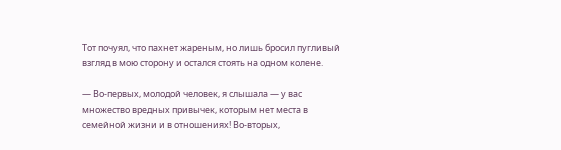Тот почуял, что пахнет жареным, но лишь бросил пугливый взгляд в мою сторону и остался стоять на одном колене.

— Во-первых, молодой человек, я слышала — у вас множество вредных привычек, которым нет места в семейной жизни и в отношениях! Во-вторых,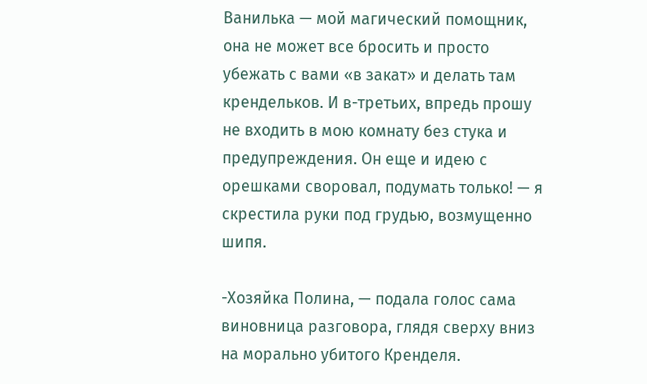Ванилька — мой магический помощник, она не может все бросить и просто убежать с вами «в закат» и делать там крендельков. И в-третьих, впредь прошу не входить в мою комнату без стука и предупреждения. Он еще и идею с орешками своровал, подумать только! — я скрестила руки под грудью, возмущенно шипя.

-Хозяйка Полина, — подала голос сама виновница разговора, глядя сверху вниз на морально убитого Кренделя.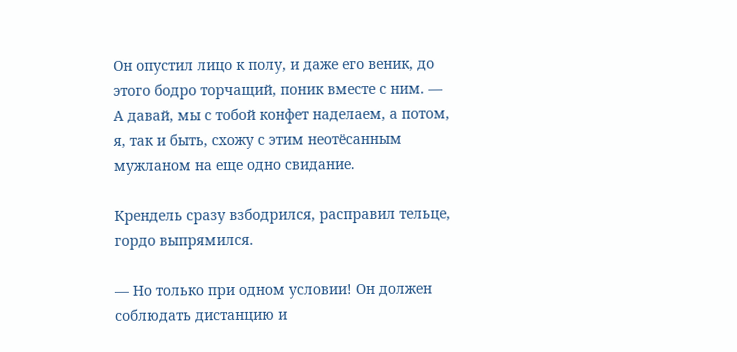Он опустил лицо к полу, и даже его веник, до этого бодро торчащий, поник вместе с ним. — А давай, мы с тобой конфет наделаем, а потом, я, так и быть, схожу с этим неотёсанным мужланом на еще одно свидание.

Крендель сразу взбодрился, расправил тельце, гордо выпрямился.

— Но только при одном условии! Он должен соблюдать дистанцию и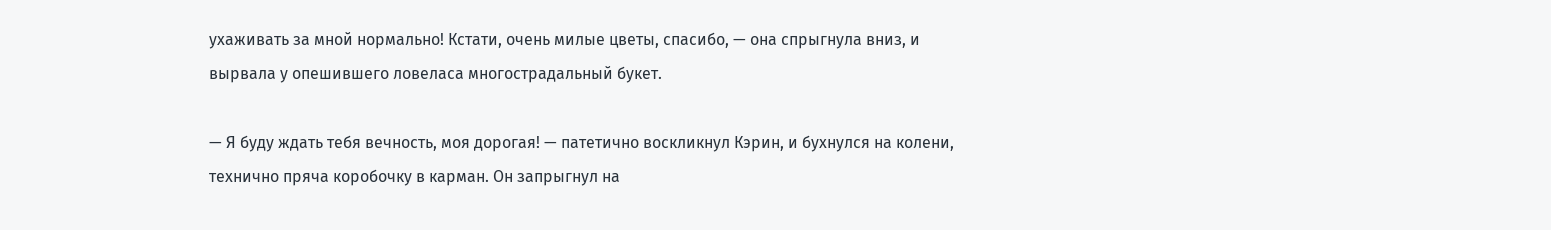ухаживать за мной нормально! Кстати, очень милые цветы, спасибо, — она спрыгнула вниз, и вырвала у опешившего ловеласа многострадальный букет.

— Я буду ждать тебя вечность, моя дорогая! — патетично воскликнул Кэрин, и бухнулся на колени, технично пряча коробочку в карман. Он запрыгнул на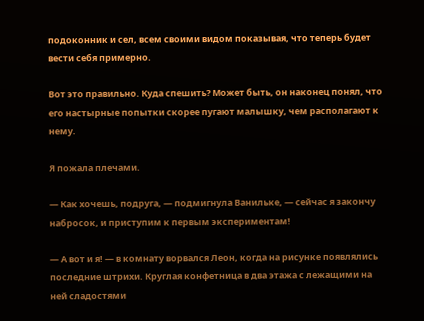подоконник и сел, всем своими видом показывая, что теперь будет вести себя примерно.

Вот это правильно. Куда спешить? Может быть, он наконец понял, что его настырные попытки скорее пугают малышку, чем располагают к нему.

Я пожала плечами.

— Как хочешь, подруга, — подмигнула Ванильке, — сейчас я закончу набросок, и приступим к первым экспериментам!

— А вот и я! — в комнату ворвался Леон, когда на рисунке появлялись последние штрихи. Круглая конфетница в два этажа с лежащими на ней сладостями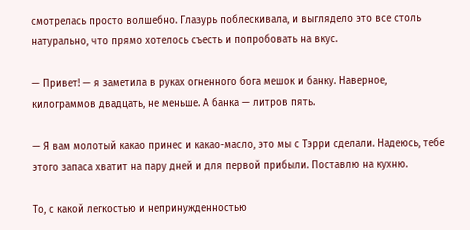смотрелась просто волшебно. Глазурь поблескивала, и выглядело это все столь натурально, что прямо хотелось съесть и попробовать на вкус.

— Привет! — я заметила в руках огненного бога мешок и банку. Наверное, килограммов двадцать, не меньше. А банка — литров пять.

— Я вам молотый какао принес и какао-масло, это мы с Тэрри сделали. Надеюсь, тебе этого запаса хватит на пару дней и для первой прибыли. Поставлю на кухню.

То, с какой легкостью и непринужденностью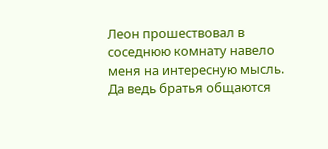Леон прошествовал в соседнюю комнату навело меня на интересную мысль. Да ведь братья общаются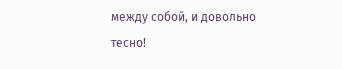между собой, и довольно тесно!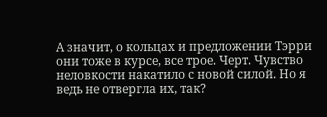А значит, о кольцах и предложении Тэрри они тоже в курсе, все трое. Черт. Чувство неловкости накатило с новой силой. Но я ведь не отвергла их, так?